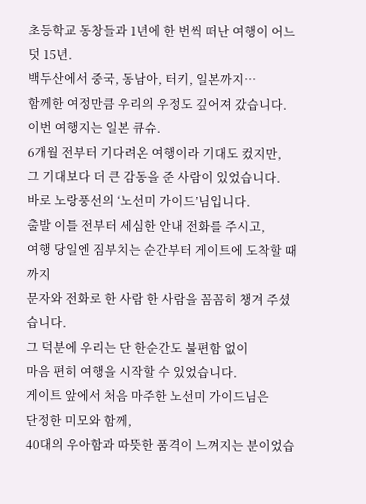초등학교 동창들과 1년에 한 번씩 떠난 여행이 어느덧 15년.
백두산에서 중국, 동남아, 터키, 일본까지…
함께한 여정만큼 우리의 우정도 깊어져 갔습니다.
이번 여행지는 일본 큐슈.
6개월 전부터 기다려온 여행이라 기대도 컸지만,
그 기대보다 더 큰 감동을 준 사람이 있었습니다.
바로 노랑풍선의 ‘노선미 가이드’님입니다.
출발 이틀 전부터 세심한 안내 전화를 주시고,
여행 당일엔 짐부치는 순간부터 게이트에 도착할 때까지
문자와 전화로 한 사람 한 사람을 꼼꼼히 챙겨 주셨습니다.
그 덕분에 우리는 단 한순간도 불편함 없이
마음 편히 여행을 시작할 수 있었습니다.
게이트 앞에서 처음 마주한 노선미 가이드님은
단정한 미모와 함께,
40대의 우아함과 따뜻한 품격이 느껴지는 분이었습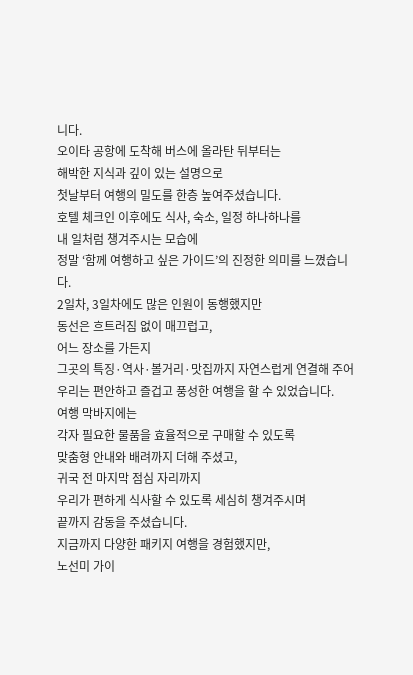니다.
오이타 공항에 도착해 버스에 올라탄 뒤부터는
해박한 지식과 깊이 있는 설명으로
첫날부터 여행의 밀도를 한층 높여주셨습니다.
호텔 체크인 이후에도 식사, 숙소, 일정 하나하나를
내 일처럼 챙겨주시는 모습에
정말 ‘함께 여행하고 싶은 가이드’의 진정한 의미를 느꼈습니다.
2일차, 3일차에도 많은 인원이 동행했지만
동선은 흐트러짐 없이 매끄럽고,
어느 장소를 가든지
그곳의 특징·역사·볼거리·맛집까지 자연스럽게 연결해 주어
우리는 편안하고 즐겁고 풍성한 여행을 할 수 있었습니다.
여행 막바지에는
각자 필요한 물품을 효율적으로 구매할 수 있도록
맞춤형 안내와 배려까지 더해 주셨고,
귀국 전 마지막 점심 자리까지
우리가 편하게 식사할 수 있도록 세심히 챙겨주시며
끝까지 감동을 주셨습니다.
지금까지 다양한 패키지 여행을 경험했지만,
노선미 가이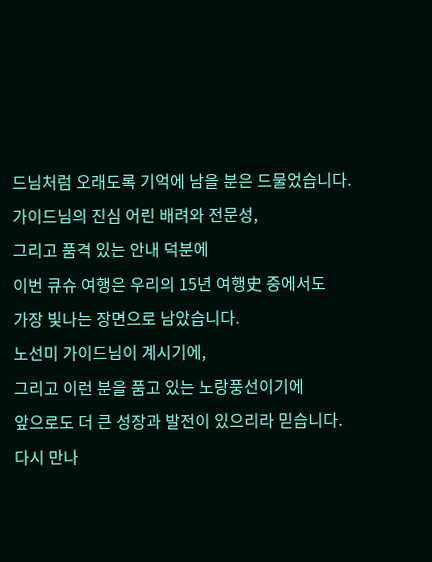드님처럼 오래도록 기억에 남을 분은 드물었습니다.
가이드님의 진심 어린 배려와 전문성,
그리고 품격 있는 안내 덕분에
이번 큐슈 여행은 우리의 15년 여행史 중에서도
가장 빛나는 장면으로 남았습니다.
노선미 가이드님이 계시기에,
그리고 이런 분을 품고 있는 노랑풍선이기에
앞으로도 더 큰 성장과 발전이 있으리라 믿습니다.
다시 만나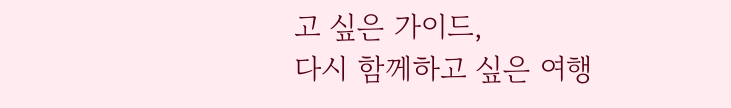고 싶은 가이드,
다시 함께하고 싶은 여행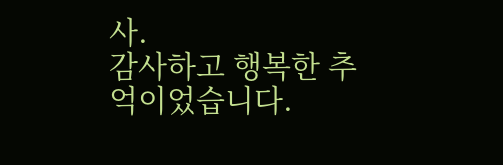사.
감사하고 행복한 추억이었습니다.